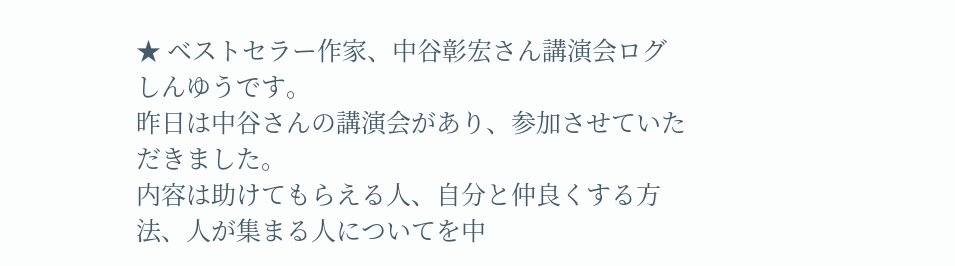★ ベストセラー作家、中谷彰宏さん講演会ログ
しんゆうです。
昨日は中谷さんの講演会があり、参加させていただきました。
内容は助けてもらえる人、自分と仲良くする方法、人が集まる人についてを中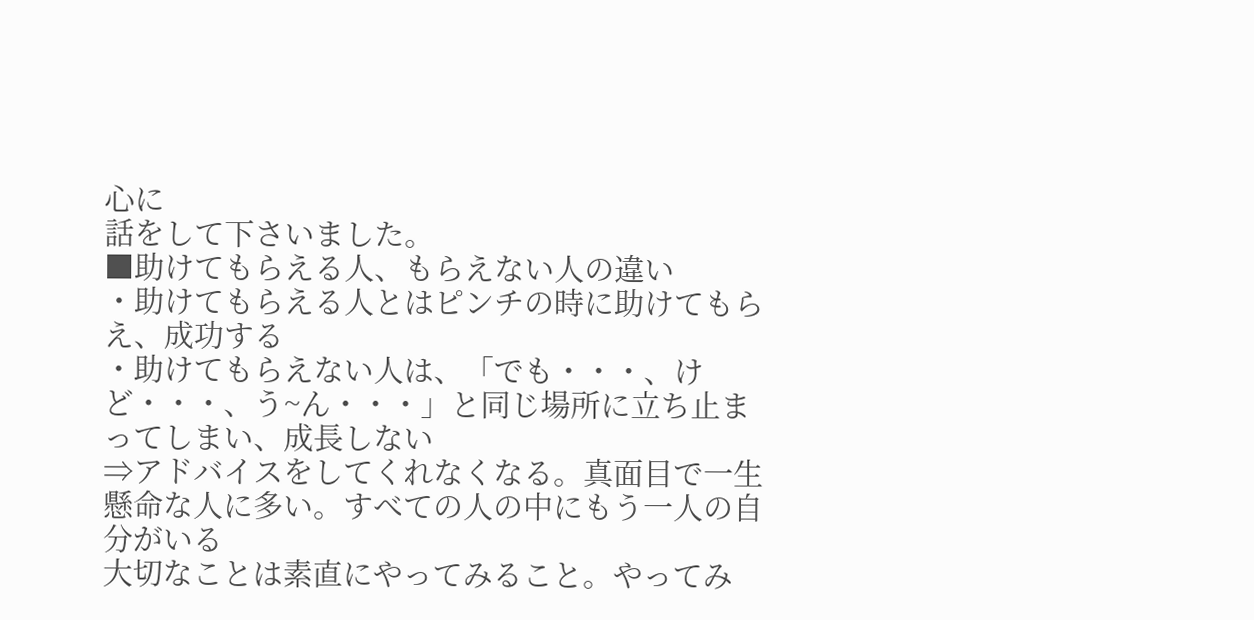心に
話をして下さいました。
■助けてもらえる人、もらえない人の違い
・助けてもらえる人とはピンチの時に助けてもらえ、成功する
・助けてもらえない人は、「でも・・・、けど・・・、う~ん・・・」と同じ場所に立ち止まってしまい、成長しない
⇒アドバイスをしてくれなくなる。真面目で一生懸命な人に多い。すべての人の中にもう一人の自分がいる
大切なことは素直にやってみること。やってみ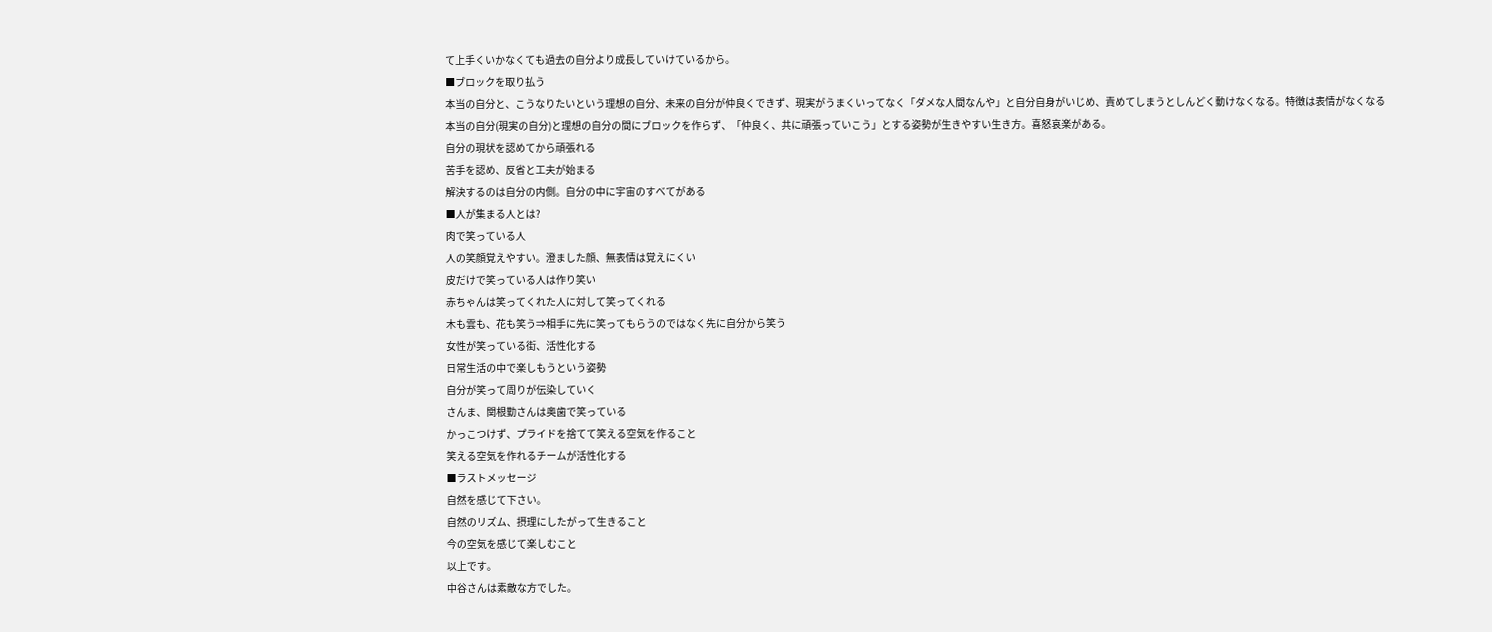て上手くいかなくても過去の自分より成長していけているから。
■ブロックを取り払う
本当の自分と、こうなりたいという理想の自分、未来の自分が仲良くできず、現実がうまくいってなく「ダメな人間なんや」と自分自身がいじめ、責めてしまうとしんどく動けなくなる。特徴は表情がなくなる
本当の自分(現実の自分)と理想の自分の間にブロックを作らず、「仲良く、共に頑張っていこう」とする姿勢が生きやすい生き方。喜怒哀楽がある。
自分の現状を認めてから頑張れる
苦手を認め、反省と工夫が始まる
解決するのは自分の内側。自分の中に宇宙のすべてがある
■人が集まる人とは?
肉で笑っている人
人の笑顔覚えやすい。澄ました顔、無表情は覚えにくい
皮だけで笑っている人は作り笑い
赤ちゃんは笑ってくれた人に対して笑ってくれる
木も雲も、花も笑う⇒相手に先に笑ってもらうのではなく先に自分から笑う
女性が笑っている街、活性化する
日常生活の中で楽しもうという姿勢
自分が笑って周りが伝染していく
さんま、関根勤さんは奥歯で笑っている
かっこつけず、プライドを捨てて笑える空気を作ること
笑える空気を作れるチームが活性化する
■ラストメッセージ
自然を感じて下さい。
自然のリズム、摂理にしたがって生きること
今の空気を感じて楽しむこと
以上です。
中谷さんは素敵な方でした。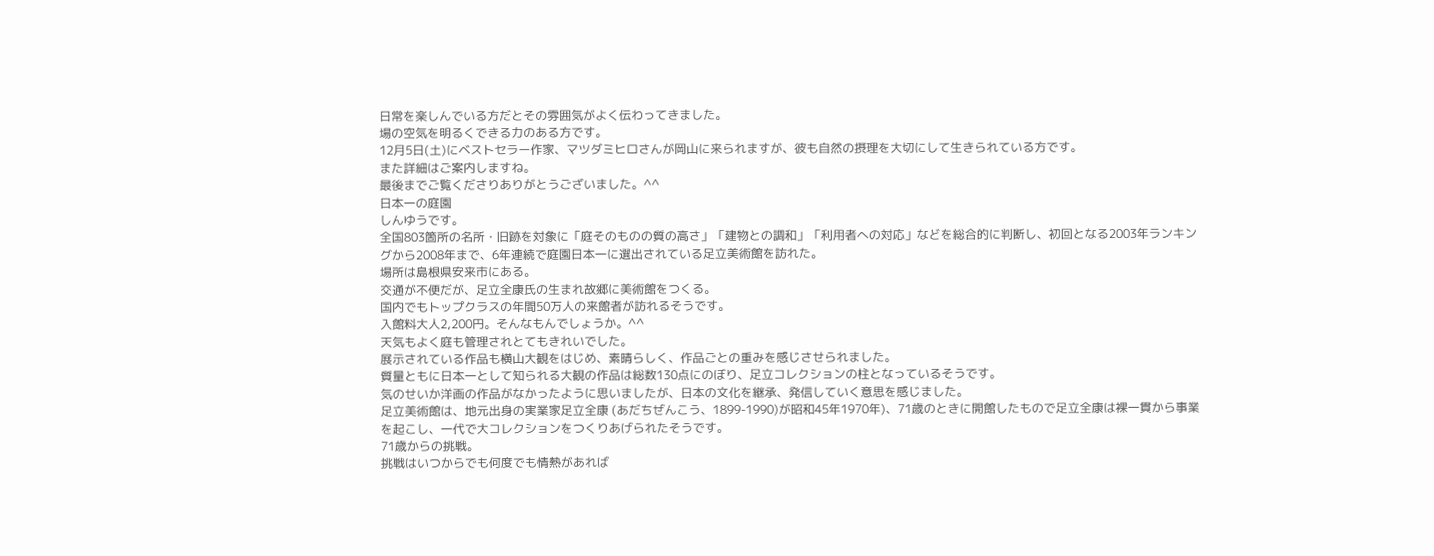日常を楽しんでいる方だとその雰囲気がよく伝わってきました。
場の空気を明るくできる力のある方です。
12月5日(土)にベストセラー作家、マツダミヒロさんが岡山に来られますが、彼も自然の摂理を大切にして生きられている方です。
また詳細はご案内しますね。
最後までご覧くださりありがとうございました。^^
日本一の庭園
しんゆうです。
全国803箇所の名所・旧跡を対象に「庭そのものの質の高さ」「建物との調和」「利用者への対応」などを総合的に判断し、初回となる2003年ランキングから2008年まで、6年連続で庭園日本一に選出されている足立美術館を訪れた。
場所は島根県安来市にある。
交通が不便だが、足立全康氏の生まれ故郷に美術館をつくる。
国内でもトップクラスの年間50万人の来館者が訪れるそうです。
入館料大人2,200円。そんなもんでしょうか。^^
天気もよく庭も管理されとてもきれいでした。
展示されている作品も横山大観をはじめ、素晴らしく、作品ごとの重みを感じさせられました。
質量ともに日本一として知られる大観の作品は総数130点にのぼり、足立コレクションの柱となっているそうです。
気のせいか洋画の作品がなかったように思いましたが、日本の文化を継承、発信していく意思を感じました。
足立美術館は、地元出身の実業家足立全康 (あだちぜんこう、1899-1990)が昭和45年1970年)、71歳のときに開館したもので足立全康は裸一貫から事業を起こし、一代で大コレクションをつくりあげられたそうです。
71歳からの挑戦。
挑戦はいつからでも何度でも情熱があれば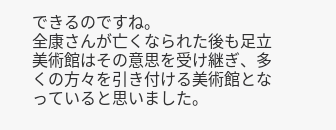できるのですね。
全康さんが亡くなられた後も足立美術館はその意思を受け継ぎ、多くの方々を引き付ける美術館となっていると思いました。